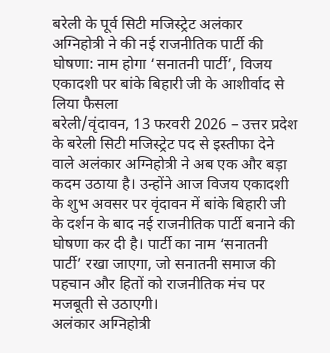बरेली के पूर्व सिटी मजिस्ट्रेट अलंकार अग्निहोत्री ने की नई राजनीतिक पार्टी की घोषणा: नाम होगा ‘सनातनी पार्टी’, विजय एकादशी पर बांके बिहारी जी के आशीर्वाद से लिया फैसला
बरेली/वृंदावन, 13 फरवरी 2026 – उत्तर प्रदेश के बरेली सिटी मजिस्ट्रेट पद से इस्तीफा देने वाले अलंकार अग्निहोत्री ने अब एक और बड़ा कदम उठाया है। उन्होंने आज विजय एकादशी के शुभ अवसर पर वृंदावन में बांके बिहारी जी के दर्शन के बाद नई राजनीतिक पार्टी बनाने की घोषणा कर दी है। पार्टी का नाम ‘सनातनी पार्टी’ रखा जाएगा, जो सनातनी समाज की पहचान और हितों को राजनीतिक मंच पर मजबूती से उठाएगी।
अलंकार अग्निहोत्री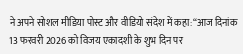ने अपने सोशल मीडिया पोस्ट और वीडियो संदेश में कहा:“आज दिनांक 13 फरवरी 2026 को विजय एकादशी के शुभ दिन पर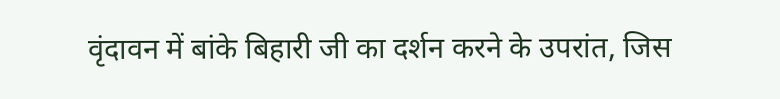वृंदावन में बांके बिहारी जी का दर्शन करने के उपरांत, जिस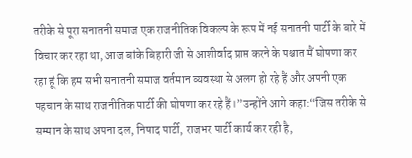तरीके से पूरा सनातनी समाज एक राजनीतिक विकल्प के रूप में नई सनातनी पार्टी के बारे में विचार कर रहा था, आज बांके बिहारी जी से आशीर्वाद प्राप्त करने के पश्चात मैं घोषणा कर रहा हूं कि हम सभी सनातनी समाज वर्तमान व्यवस्था से अलग हो रहे हैं और अपनी एक पहचान के साथ राजनीतिक पार्टी की घोषणा कर रहे हैं।”उन्होंने आगे कहा:“जिस तरीके से सम्मान के साथ अपना दल, निषाद पार्टी, राजभर पार्टी कार्य कर रही है,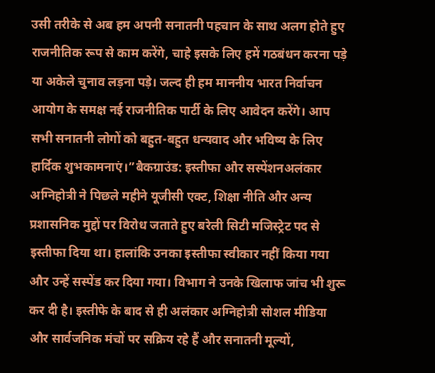उसी तरीके से अब हम अपनी सनातनी पहचान के साथ अलग होते हुए राजनीतिक रूप से काम करेंगे, चाहे इसके लिए हमें गठबंधन करना पड़े या अकेले चुनाव लड़ना पड़े। जल्द ही हम माननीय भारत निर्वाचन आयोग के समक्ष नई राजनीतिक पार्टी के लिए आवेदन करेंगे। आप सभी सनातनी लोगों को बहुत-बहुत धन्यवाद और भविष्य के लिए हार्दिक शुभकामनाएं।”बैकग्राउंड: इस्तीफा और सस्पेंशनअलंकार अग्निहोत्री ने पिछले महीने यूजीसी एक्ट, शिक्षा नीति और अन्य प्रशासनिक मुद्दों पर विरोध जताते हुए बरेली सिटी मजिस्ट्रेट पद से इस्तीफा दिया था। हालांकि उनका इस्तीफा स्वीकार नहीं किया गया और उन्हें सस्पेंड कर दिया गया। विभाग ने उनके खिलाफ जांच भी शुरू कर दी है। इस्तीफे के बाद से ही अलंकार अग्निहोत्री सोशल मीडिया और सार्वजनिक मंचों पर सक्रिय रहे हैं और सनातनी मूल्यों,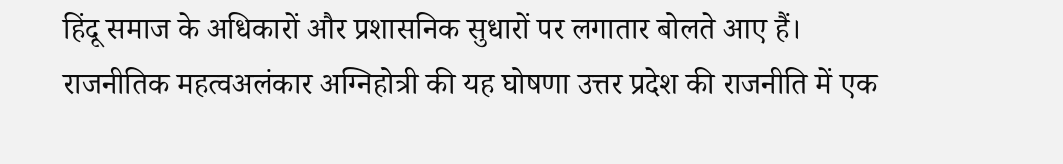हिंदू समाज के अधिकारों और प्रशासनिक सुधारों पर लगातार बोलते आए हैं।
राजनीतिक महत्वअलंकार अग्निहोत्री की यह घोषणा उत्तर प्रदेश की राजनीति में एक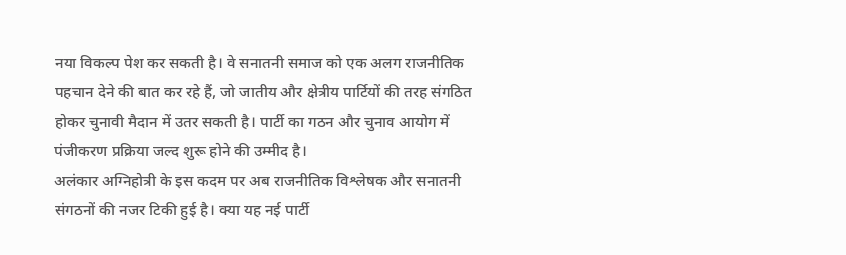नया विकल्प पेश कर सकती है। वे सनातनी समाज को एक अलग राजनीतिक पहचान देने की बात कर रहे हैं, जो जातीय और क्षेत्रीय पार्टियों की तरह संगठित होकर चुनावी मैदान में उतर सकती है। पार्टी का गठन और चुनाव आयोग में पंजीकरण प्रक्रिया जल्द शुरू होने की उम्मीद है।
अलंकार अग्निहोत्री के इस कदम पर अब राजनीतिक विश्लेषक और सनातनी संगठनों की नजर टिकी हुई है। क्या यह नई पार्टी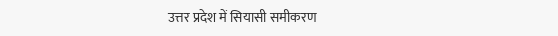उत्तर प्रदेश में सियासी समीकरण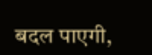बदल पाएगी,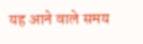यह आने वाले समय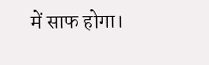में साफ होगा।